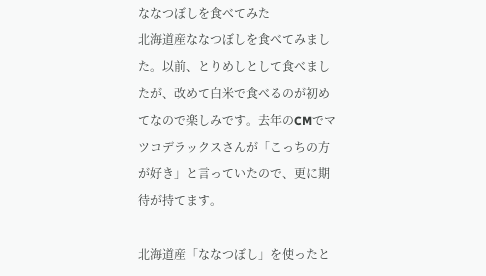ななつぼしを食べてみた
北海道産ななつぼしを食べてみました。以前、とりめしとして食べましたが、改めて白米で食べるのが初めてなので楽しみです。去年のCMでマツコデラックスさんが「こっちの方が好き」と言っていたので、更に期待が持てます。

北海道産「ななつぼし」を使ったと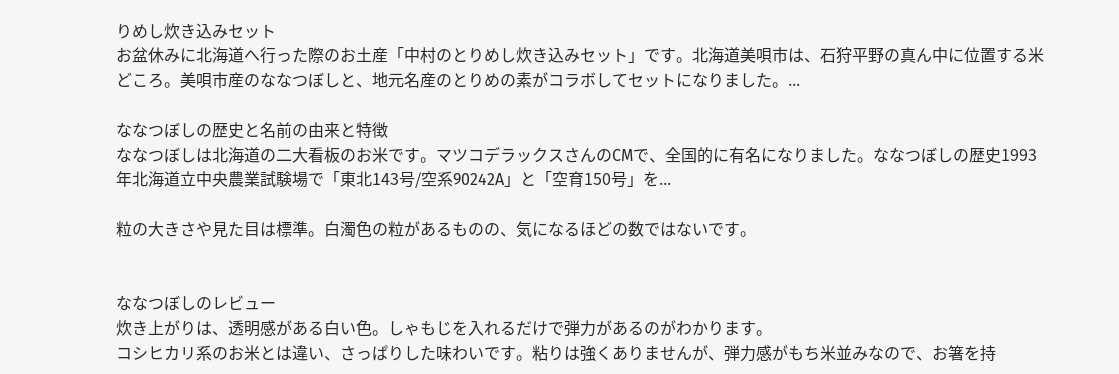りめし炊き込みセット
お盆休みに北海道へ行った際のお土産「中村のとりめし炊き込みセット」です。北海道美唄市は、石狩平野の真ん中に位置する米どころ。美唄市産のななつぼしと、地元名産のとりめの素がコラボしてセットになりました。...

ななつぼしの歴史と名前の由来と特徴
ななつぼしは北海道の二大看板のお米です。マツコデラックスさんのCMで、全国的に有名になりました。ななつぼしの歴史1993年北海道立中央農業試験場で「東北143号/空系90242A」と「空育150号」を...

粒の大きさや見た目は標準。白濁色の粒があるものの、気になるほどの数ではないです。


ななつぼしのレビュー
炊き上がりは、透明感がある白い色。しゃもじを入れるだけで弾力があるのがわかります。
コシヒカリ系のお米とは違い、さっぱりした味わいです。粘りは強くありませんが、弾力感がもち米並みなので、お箸を持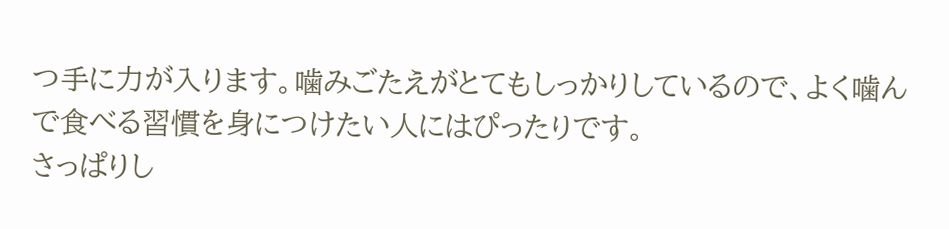つ手に力が入ります。噛みごたえがとてもしっかりしているので、よく噛んで食べる習慣を身につけたい人にはぴったりです。
さっぱりし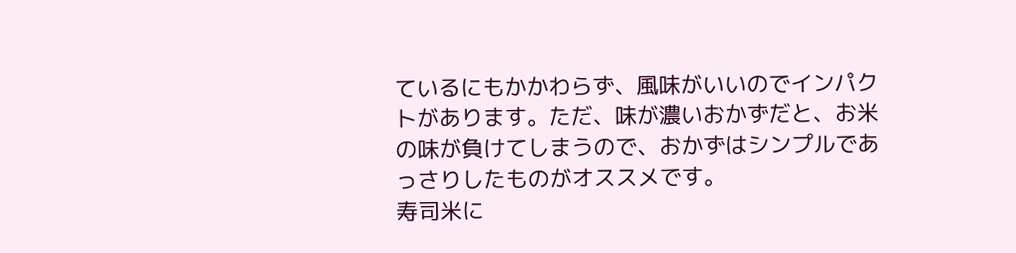ているにもかかわらず、風味がいいのでインパクトがあります。ただ、味が濃いおかずだと、お米の味が負けてしまうので、おかずはシンプルであっさりしたものがオススメです。
寿司米に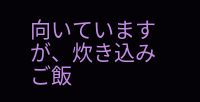向いていますが、炊き込みご飯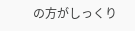の方がしっくり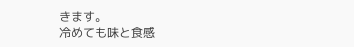きます。
冷めても味と食感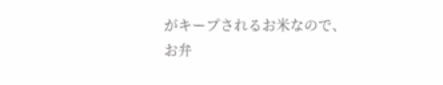がキープされるお米なので、お弁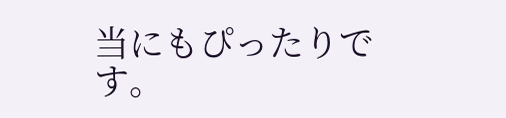当にもぴったりです。